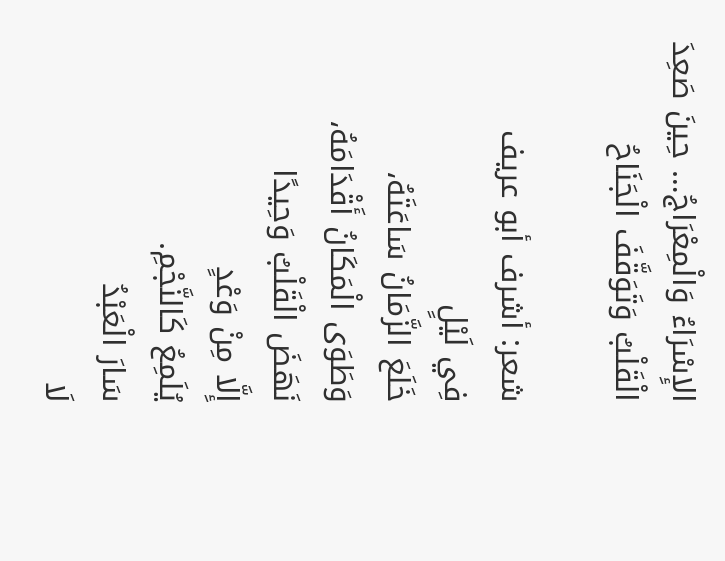الإِسْرَاءُ وَالْمِعْرَاجُ… حِينَ صَعِدَ الْقَلْبُ وَتَوَقَّفَ الْجَنَاحُ

شعر: أشرف أبو عريف
فِي لَيْلٍ
خَلَعَ الزَّمَانُ سَاعَتَهُ،
وَطَوَى الْمَكَانُ أَقْدَامَهُ،
نَهَضَ الْقَلْبُ وَحِيدًا
إِلَّا مِنْ وَعْدٍ
يُلَمِعُ كَالنَّجْمِ.
سَارَ الْعَبْدُ
لَا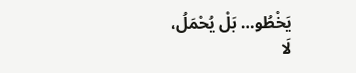يَخْطُو… بَلْ يُحْمَلُ،
لَا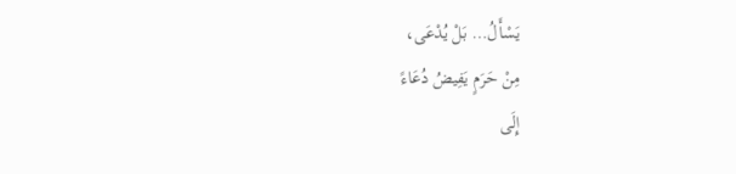يَسْأَلُ… بَلْ يُدْعَى،
مِنْ حَرَمٍ يَفِيضُ دُعَاءً
إِلَى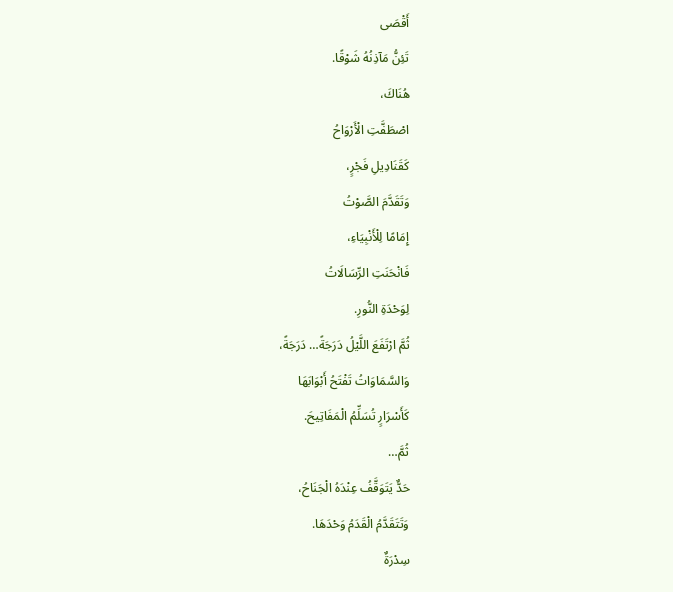أَقْصَى
تَئِنُّ مَآذِنُهُ شَوْقًا.
هُنَاكَ،
اصْطَفَّتِ الْأَرْوَاحُ
كَقَنَادِيلِ فَجْرٍ،
وَتَقَدَّمَ الصَّوْتُ
إِمَامًا لِلْأَنْبِيَاءِ،
فَانْحَنَتِ الرِّسَالَاتُ
لِوَحْدَةِ النُّورِ.
ثُمَّ ارْتَفَعَ اللَّيْلُ دَرَجَةً… دَرَجَةً،
وَالسَّمَاوَاتُ تَفْتَحُ أَبْوَابَهَا
كَأَسْرَارٍ تُسَلِّمُ الْمَفَاتِيحَ.
ثُمَّ…
حَدٌّ يَتَوَقَّفُ عِنْدَهُ الْجَنَاحُ،
وَتَتَقَدَّمُ الْقَدَمُ وَحْدَهَا.
سِدْرَةٌ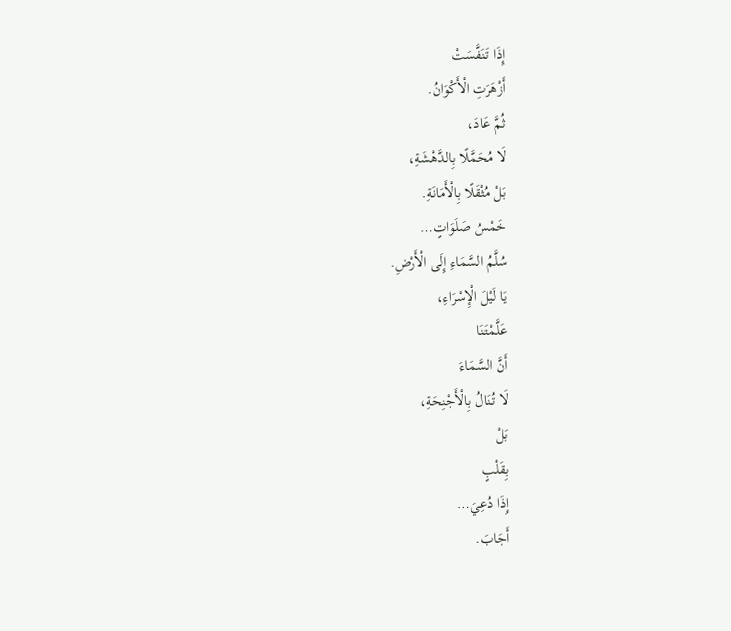إِذَا تَنَفَّسَتْ
أَزْهَرَتِ الْأَكْوَانُ.
ثُمَّ عَادَ،
لَا مُحَمَّلًا بِالدَّهْشَةِ،
بَلْ مُثْقَلًا بِالْأَمَانَةِ.
خَمْسُ صَلَوَاتٍ…
سُلَّمُ السَّمَاءِ إِلَى الْأَرْضِ.
يَا لَيْلَ الْإِسْرَاءِ،
عَلَّمْتَنَا
أَنَّ السَّمَاءَ
لَا تُنَالُ بِالْأَجْنِحَةِ،
بَلْ
بِقَلْبٍ
إِذَا دُعِيَ…
أَجَابَ.